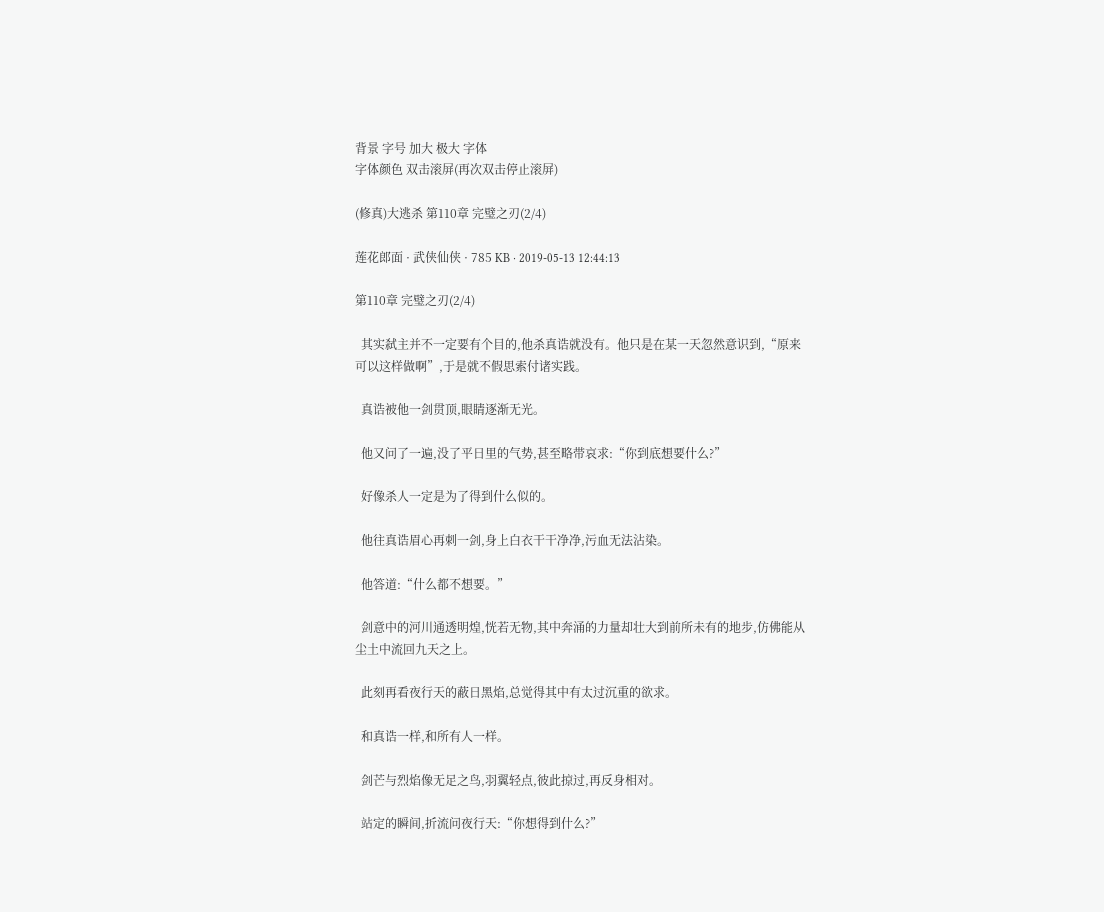背景 字号 加大 极大 字体
字体颜色 双击滚屏(再次双击停止滚屏)

(修真)大逃杀 第110章 完璧之刃(2/4)

莲花郎面 · 武侠仙侠 · 785 KB · 2019-05-13 12:44:13

第110章 完璧之刃(2/4)

  其实弑主并不一定要有个目的,他杀真诰就没有。他只是在某一天忽然意识到,“原来可以这样做啊”,于是就不假思索付诸实践。

  真诰被他一剑贯顶,眼睛逐渐无光。

  他又问了一遍,没了平日里的气势,甚至略带哀求:“你到底想要什么?”

  好像杀人一定是为了得到什么似的。

  他往真诰眉心再刺一剑,身上白衣干干净净,污血无法沾染。

  他答道:“什么都不想要。”

  剑意中的河川通透明煌,恍若无物,其中奔涌的力量却壮大到前所未有的地步,仿佛能从尘土中流回九天之上。

  此刻再看夜行天的蔽日黑焰,总觉得其中有太过沉重的欲求。

  和真诰一样,和所有人一样。

  剑芒与烈焰像无足之鸟,羽翼轻点,彼此掠过,再反身相对。

  站定的瞬间,折流问夜行天:“你想得到什么?”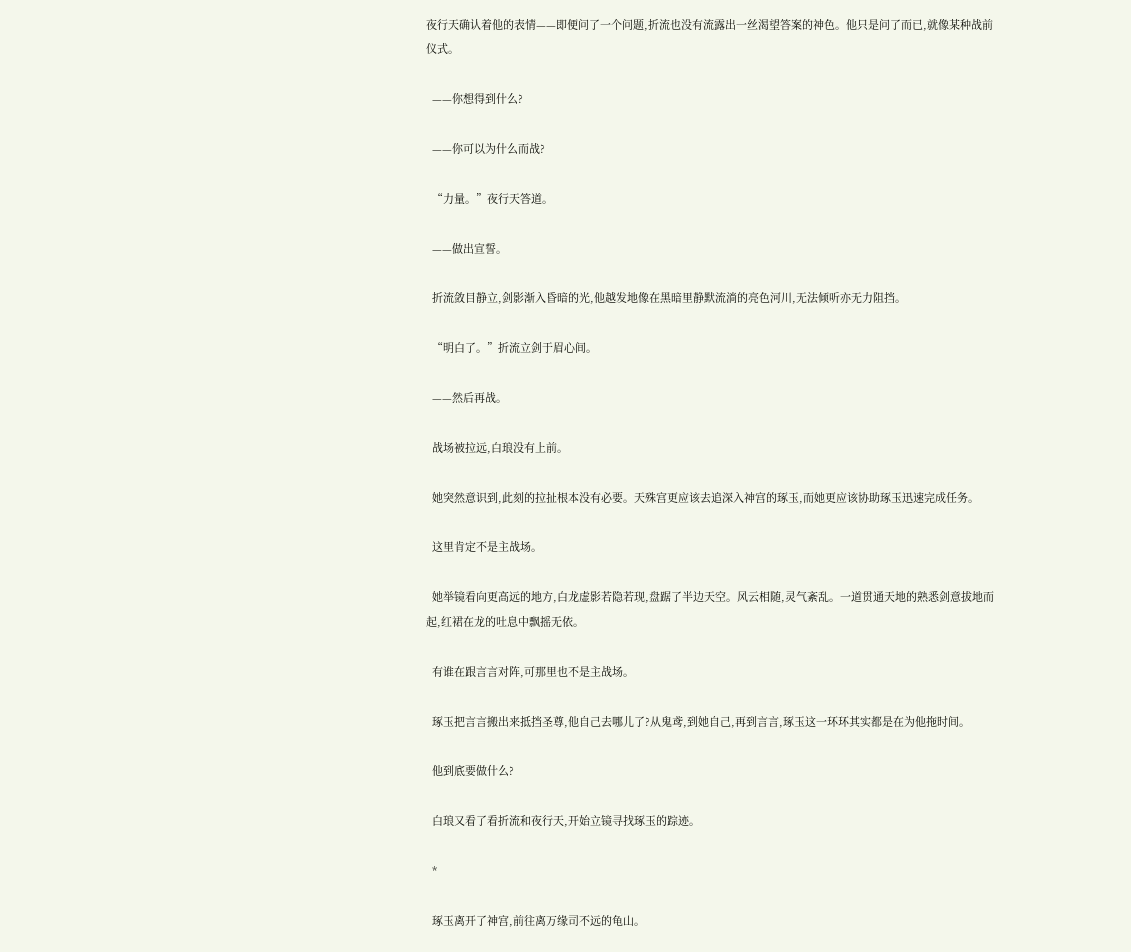夜行天确认着他的表情——即便问了一个问题,折流也没有流露出一丝渴望答案的神色。他只是问了而已,就像某种战前仪式。

  ——你想得到什么?

  ——你可以为什么而战?

  “力量。”夜行天答道。

  ——做出宣誓。

  折流敛目静立,剑影渐入昏暗的光,他越发地像在黑暗里静默流淌的亮色河川,无法倾听亦无力阻挡。

  “明白了。”折流立剑于眉心间。

  ——然后再战。

  战场被拉远,白琅没有上前。

  她突然意识到,此刻的拉扯根本没有必要。天殊宫更应该去追深入神宫的琢玉,而她更应该协助琢玉迅速完成任务。

  这里肯定不是主战场。

  她举镜看向更高远的地方,白龙虚影若隐若现,盘踞了半边天空。风云相随,灵气紊乱。一道贯通天地的熟悉剑意拔地而起,红裙在龙的吐息中飘摇无依。

  有谁在跟言言对阵,可那里也不是主战场。

  琢玉把言言搬出来抵挡圣尊,他自己去哪儿了?从鬼鸢,到她自己,再到言言,琢玉这一环环其实都是在为他拖时间。

  他到底要做什么?

  白琅又看了看折流和夜行天,开始立镜寻找琢玉的踪迹。

  *

  琢玉离开了神宫,前往离万缘司不远的龟山。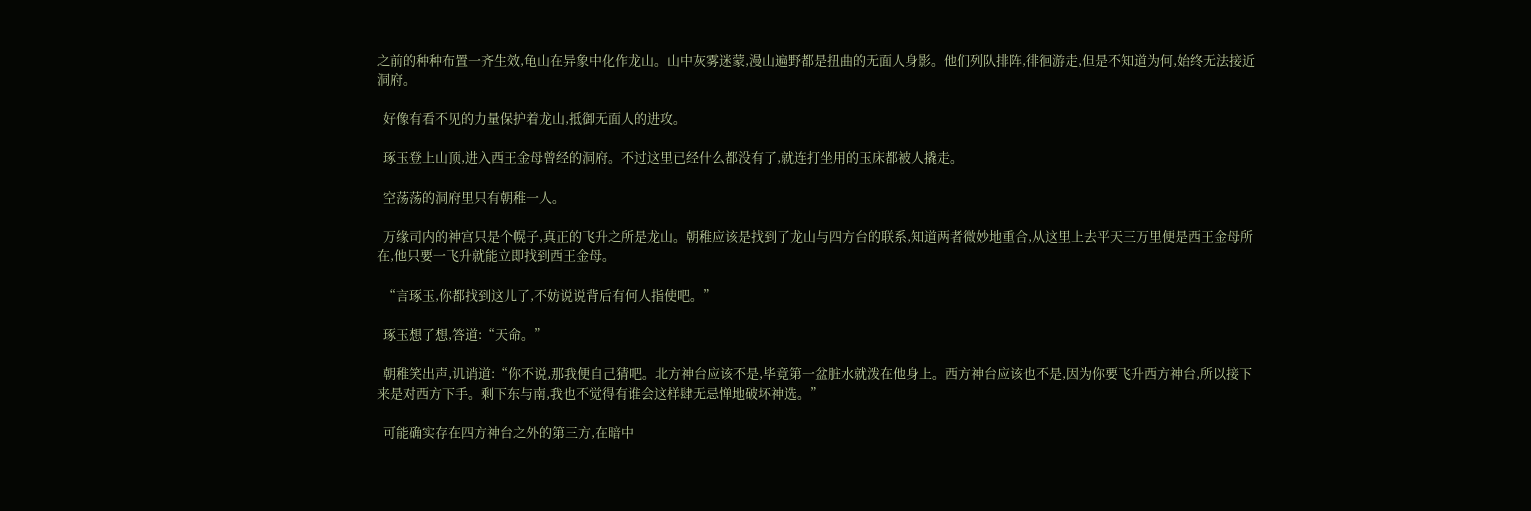之前的种种布置一齐生效,龟山在异象中化作龙山。山中灰雾迷蒙,漫山遍野都是扭曲的无面人身影。他们列队排阵,徘徊游走,但是不知道为何,始终无法接近洞府。

  好像有看不见的力量保护着龙山,抵御无面人的进攻。

  琢玉登上山顶,进入西王金母曾经的洞府。不过这里已经什么都没有了,就连打坐用的玉床都被人撬走。

  空荡荡的洞府里只有朝稚一人。

  万缘司内的神宫只是个幌子,真正的飞升之所是龙山。朝稚应该是找到了龙山与四方台的联系,知道两者微妙地重合,从这里上去平天三万里便是西王金母所在,他只要一飞升就能立即找到西王金母。

  “言琢玉,你都找到这儿了,不妨说说背后有何人指使吧。”

  琢玉想了想,答道:“天命。”

  朝稚笑出声,讥诮道:“你不说,那我便自己猜吧。北方神台应该不是,毕竟第一盆脏水就泼在他身上。西方神台应该也不是,因为你要飞升西方神台,所以接下来是对西方下手。剩下东与南,我也不觉得有谁会这样肆无忌惮地破坏神选。”

  可能确实存在四方神台之外的第三方,在暗中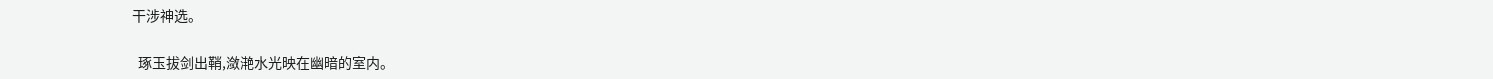干涉神选。

  琢玉拔剑出鞘,潋滟水光映在幽暗的室内。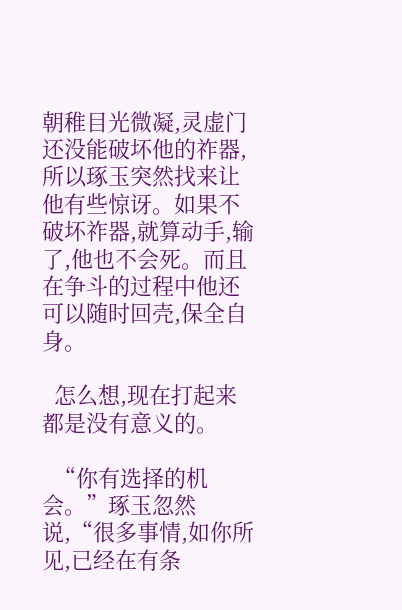朝稚目光微凝,灵虚门还没能破坏他的祚器,所以琢玉突然找来让他有些惊讶。如果不破坏祚器,就算动手,输了,他也不会死。而且在争斗的过程中他还可以随时回壳,保全自身。

  怎么想,现在打起来都是没有意义的。

  “你有选择的机会。”琢玉忽然说,“很多事情,如你所见,已经在有条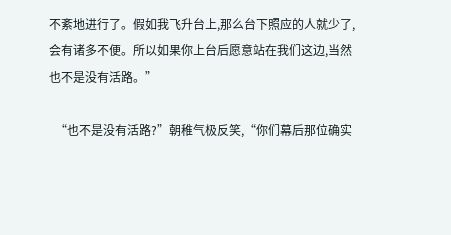不紊地进行了。假如我飞升台上,那么台下照应的人就少了,会有诸多不便。所以如果你上台后愿意站在我们这边,当然也不是没有活路。”

  “也不是没有活路?”朝稚气极反笑,“你们幕后那位确实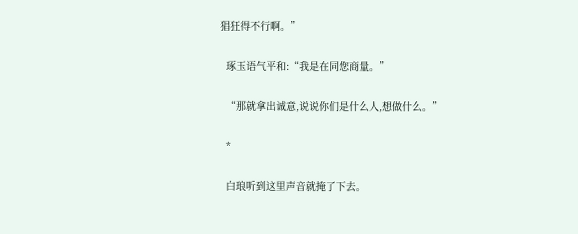猖狂得不行啊。”

  琢玉语气平和:“我是在同您商量。”

  “那就拿出诚意,说说你们是什么人,想做什么。”

  *

  白琅听到这里声音就掩了下去。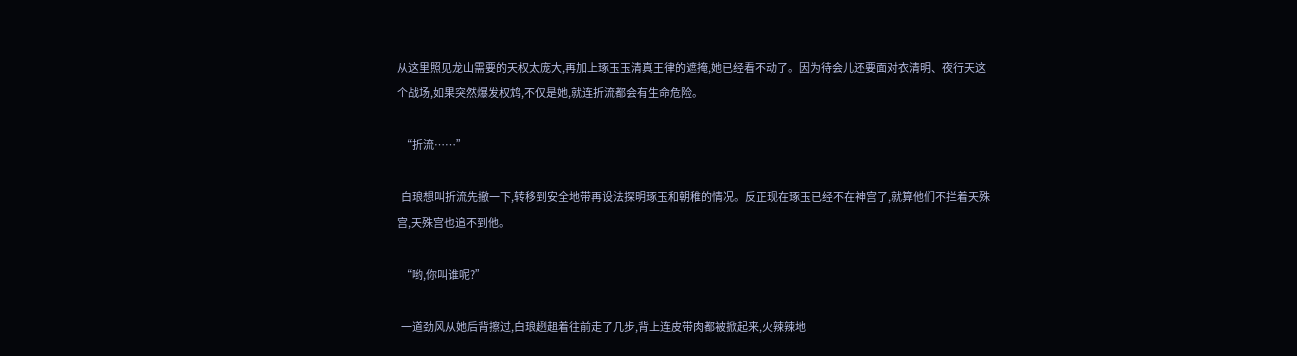从这里照见龙山需要的天权太庞大,再加上琢玉玉清真王律的遮掩,她已经看不动了。因为待会儿还要面对衣清明、夜行天这个战场,如果突然爆发权鸩,不仅是她,就连折流都会有生命危险。

  “折流……”

  白琅想叫折流先撤一下,转移到安全地带再设法探明琢玉和朝稚的情况。反正现在琢玉已经不在神宫了,就算他们不拦着天殊宫,天殊宫也追不到他。

  “哟,你叫谁呢?”

  一道劲风从她后背擦过,白琅趔趄着往前走了几步,背上连皮带肉都被掀起来,火辣辣地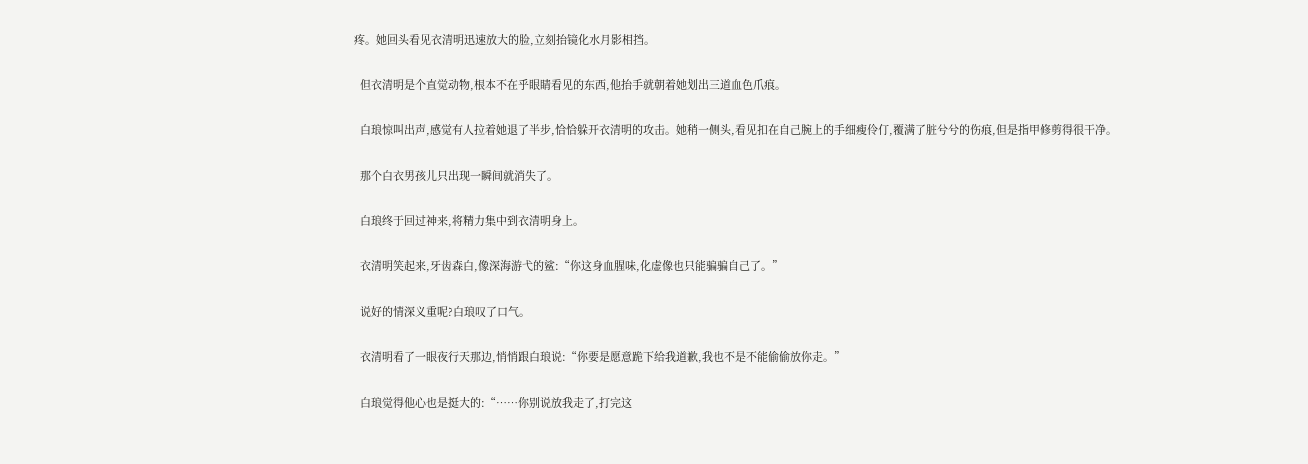疼。她回头看见衣清明迅速放大的脸,立刻抬镜化水月影相挡。

  但衣清明是个直觉动物,根本不在乎眼睛看见的东西,他抬手就朝着她划出三道血色爪痕。

  白琅惊叫出声,感觉有人拉着她退了半步,恰恰躲开衣清明的攻击。她稍一侧头,看见扣在自己腕上的手细瘦伶仃,覆满了脏兮兮的伤痕,但是指甲修剪得很干净。

  那个白衣男孩儿只出现一瞬间就消失了。

  白琅终于回过神来,将精力集中到衣清明身上。

  衣清明笑起来,牙齿森白,像深海游弋的鲨:“你这身血腥味,化虚像也只能骗骗自己了。”

  说好的情深义重呢?白琅叹了口气。

  衣清明看了一眼夜行天那边,悄悄跟白琅说:“你要是愿意跪下给我道歉,我也不是不能偷偷放你走。”

  白琅觉得他心也是挺大的:“……你别说放我走了,打完这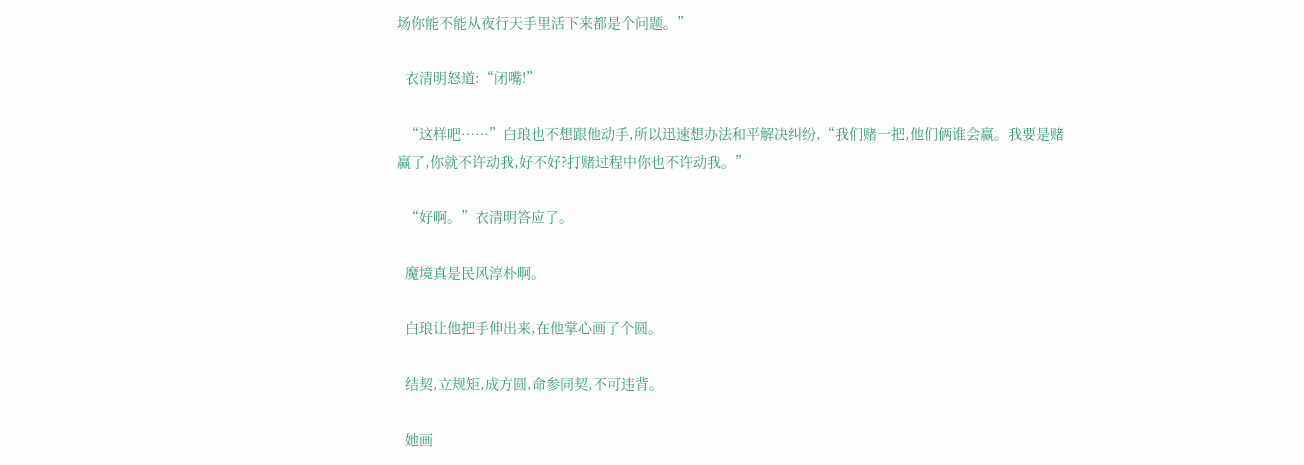场你能不能从夜行天手里活下来都是个问题。”

  衣清明怒道:“闭嘴!”

  “这样吧……”白琅也不想跟他动手,所以迅速想办法和平解决纠纷,“我们赌一把,他们俩谁会赢。我要是赌赢了,你就不许动我,好不好?打赌过程中你也不许动我。”

  “好啊。”衣清明答应了。

  魔境真是民风淳朴啊。

  白琅让他把手伸出来,在他掌心画了个圆。

  结契,立规矩,成方圆,命参同契,不可违背。

  她画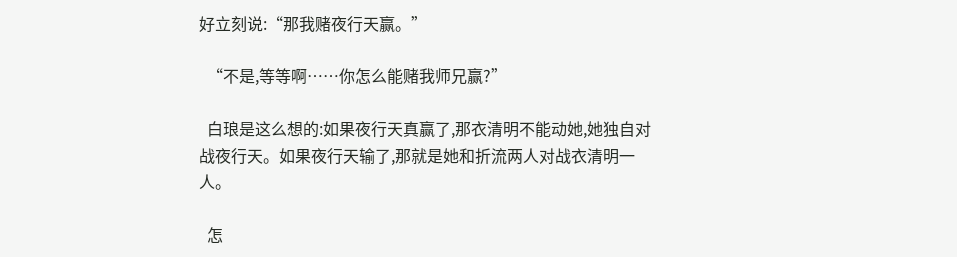好立刻说:“那我赌夜行天赢。”

  “不是,等等啊……你怎么能赌我师兄赢?”

  白琅是这么想的:如果夜行天真赢了,那衣清明不能动她,她独自对战夜行天。如果夜行天输了,那就是她和折流两人对战衣清明一人。

  怎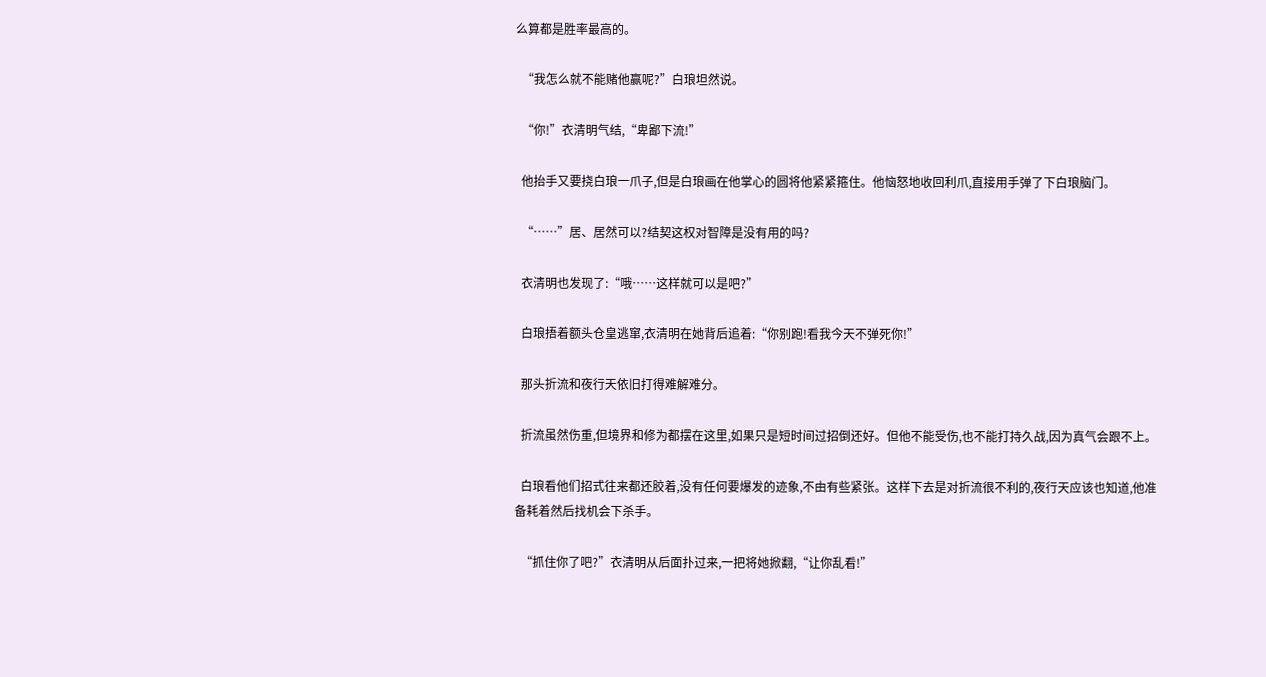么算都是胜率最高的。

  “我怎么就不能赌他赢呢?”白琅坦然说。

  “你!”衣清明气结,“卑鄙下流!”

  他抬手又要挠白琅一爪子,但是白琅画在他掌心的圆将他紧紧箍住。他恼怒地收回利爪,直接用手弹了下白琅脑门。

  “……”居、居然可以?结契这权对智障是没有用的吗?

  衣清明也发现了:“哦……这样就可以是吧?”

  白琅捂着额头仓皇逃窜,衣清明在她背后追着:“你别跑!看我今天不弹死你!”

  那头折流和夜行天依旧打得难解难分。

  折流虽然伤重,但境界和修为都摆在这里,如果只是短时间过招倒还好。但他不能受伤,也不能打持久战,因为真气会跟不上。

  白琅看他们招式往来都还胶着,没有任何要爆发的迹象,不由有些紧张。这样下去是对折流很不利的,夜行天应该也知道,他准备耗着然后找机会下杀手。

  “抓住你了吧?”衣清明从后面扑过来,一把将她掀翻,“让你乱看!”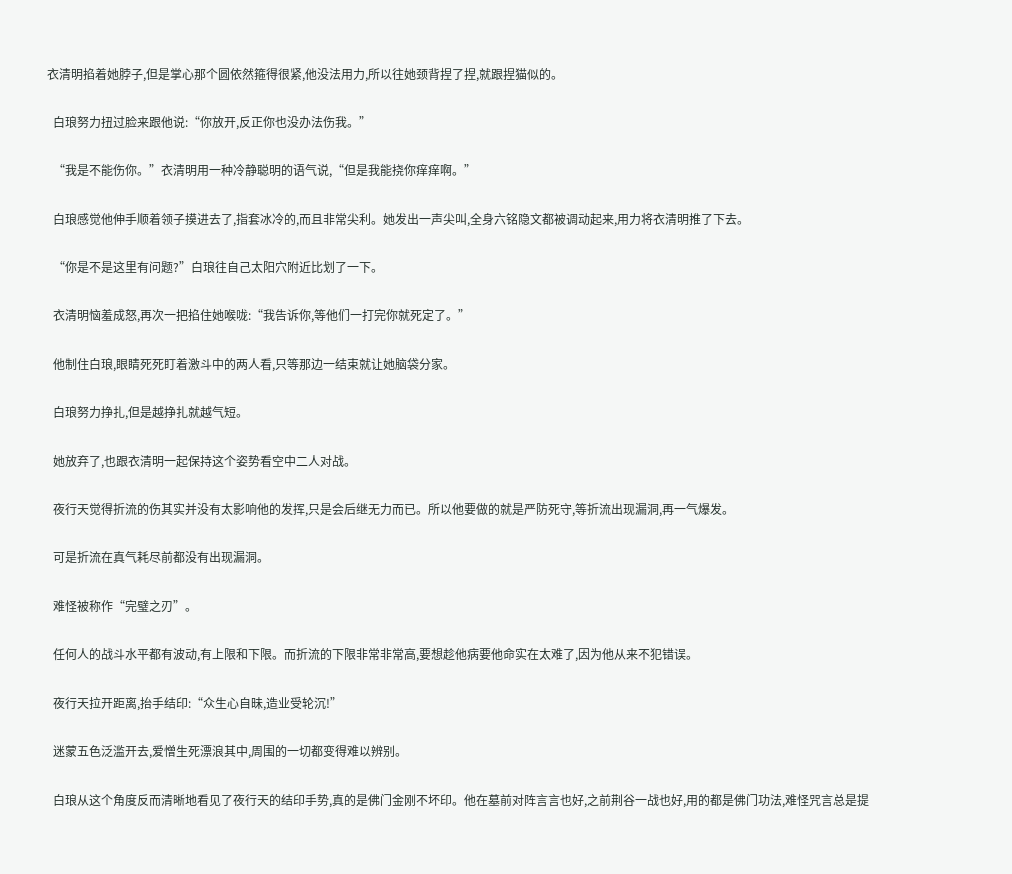衣清明掐着她脖子,但是掌心那个圆依然箍得很紧,他没法用力,所以往她颈背捏了捏,就跟捏猫似的。

  白琅努力扭过脸来跟他说:“你放开,反正你也没办法伤我。”

  “我是不能伤你。”衣清明用一种冷静聪明的语气说,“但是我能挠你痒痒啊。”

  白琅感觉他伸手顺着领子摸进去了,指套冰冷的,而且非常尖利。她发出一声尖叫,全身六铭隐文都被调动起来,用力将衣清明推了下去。

  “你是不是这里有问题?”白琅往自己太阳穴附近比划了一下。

  衣清明恼羞成怒,再次一把掐住她喉咙:“我告诉你,等他们一打完你就死定了。”

  他制住白琅,眼睛死死盯着激斗中的两人看,只等那边一结束就让她脑袋分家。

  白琅努力挣扎,但是越挣扎就越气短。

  她放弃了,也跟衣清明一起保持这个姿势看空中二人对战。

  夜行天觉得折流的伤其实并没有太影响他的发挥,只是会后继无力而已。所以他要做的就是严防死守,等折流出现漏洞,再一气爆发。

  可是折流在真气耗尽前都没有出现漏洞。

  难怪被称作“完璧之刃”。

  任何人的战斗水平都有波动,有上限和下限。而折流的下限非常非常高,要想趁他病要他命实在太难了,因为他从来不犯错误。

  夜行天拉开距离,抬手结印:“众生心自昧,造业受轮沉!”

  迷蒙五色泛滥开去,爱憎生死漂浪其中,周围的一切都变得难以辨别。

  白琅从这个角度反而清晰地看见了夜行天的结印手势,真的是佛门金刚不坏印。他在墓前对阵言言也好,之前荆谷一战也好,用的都是佛门功法,难怪咒言总是提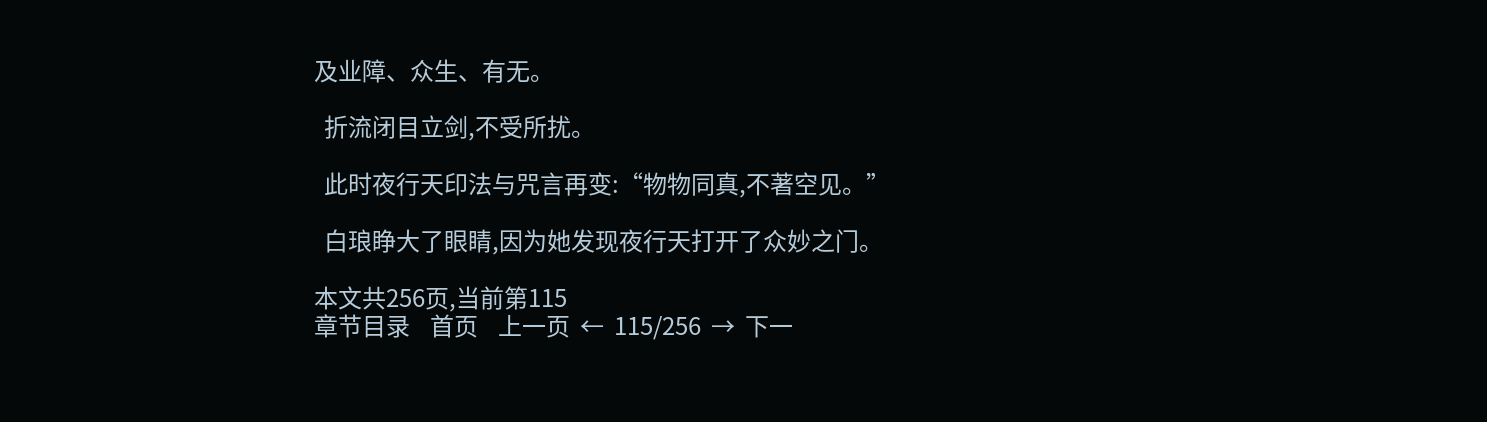及业障、众生、有无。

  折流闭目立剑,不受所扰。

  此时夜行天印法与咒言再变:“物物同真,不著空见。”

  白琅睁大了眼睛,因为她发现夜行天打开了众妙之门。

本文共256页,当前第115
章节目录    首页    上一页  ←  115/256  →  下一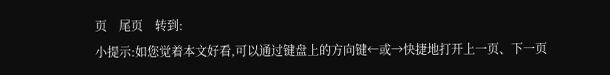页    尾页    转到:
小提示:如您觉着本文好看,可以通过键盘上的方向键←或→快捷地打开上一页、下一页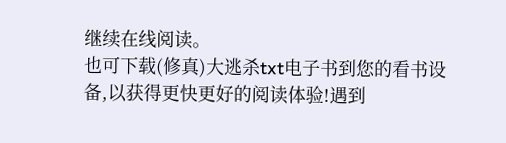继续在线阅读。
也可下载(修真)大逃杀txt电子书到您的看书设备,以获得更快更好的阅读体验!遇到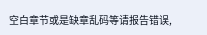空白章节或是缺章乱码等请报告错误,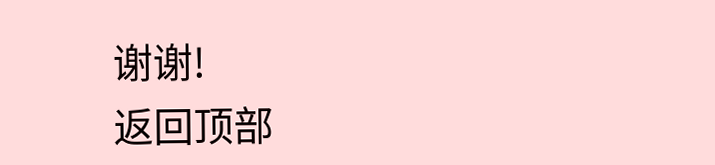谢谢!
返回顶部